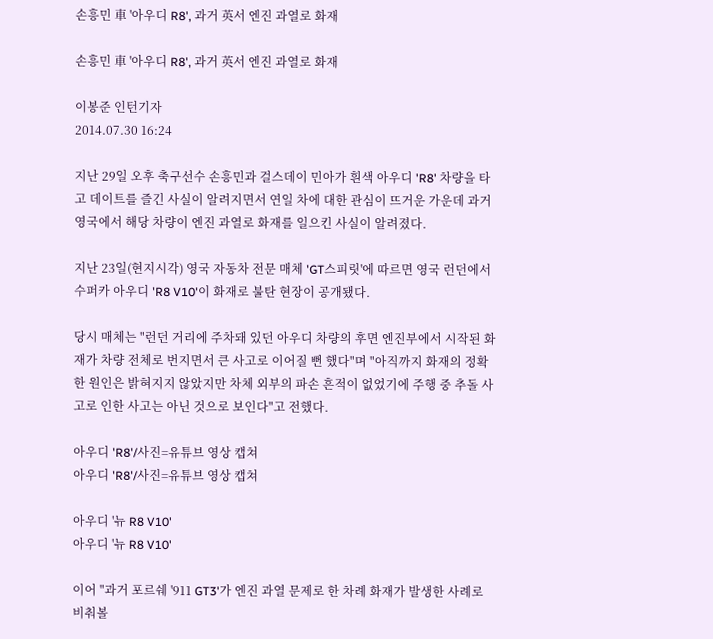손흥민 車 '아우디 R8', 과거 英서 엔진 과열로 화재

손흥민 車 '아우디 R8', 과거 英서 엔진 과열로 화재

이봉준 인턴기자
2014.07.30 16:24

지난 29일 오후 축구선수 손흥민과 걸스데이 민아가 흰색 아우디 'R8' 차량을 타고 데이트를 즐긴 사실이 알려지면서 연일 차에 대한 관심이 뜨거운 가운데 과거 영국에서 해당 차량이 엔진 과열로 화재를 일으킨 사실이 알려졌다.

지난 23일(현지시각) 영국 자동차 전문 매체 'GT스피릿'에 따르면 영국 런던에서 수퍼카 아우디 'R8 V10'이 화재로 불탄 현장이 공개됐다.

당시 매체는 "런던 거리에 주차돼 있던 아우디 차량의 후면 엔진부에서 시작된 화재가 차량 전체로 번지면서 큰 사고로 이어질 뻔 했다"며 "아직까지 화재의 정확한 원인은 밝혀지지 않았지만 차체 외부의 파손 흔적이 없었기에 주행 중 추돌 사고로 인한 사고는 아닌 것으로 보인다"고 전했다.

아우디 'R8'/사진=유튜브 영상 캡쳐
아우디 'R8'/사진=유튜브 영상 캡쳐

아우디 '뉴 R8 V10'
아우디 '뉴 R8 V10'

이어 "과거 포르쉐 '911 GT3'가 엔진 과열 문제로 한 차례 화재가 발생한 사례로 비춰볼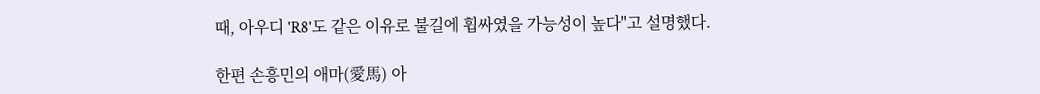때, 아우디 'R8'도 같은 이유로 불길에 휩싸였을 가능성이 높다"고 설명했다.

한편 손흥민의 애마(愛馬) 아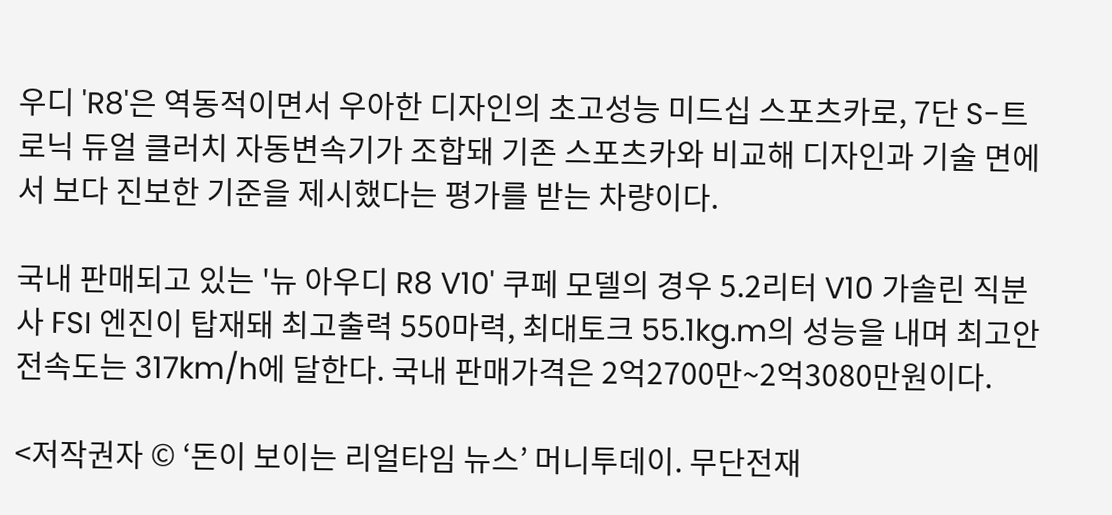우디 'R8'은 역동적이면서 우아한 디자인의 초고성능 미드십 스포츠카로, 7단 S-트로닉 듀얼 클러치 자동변속기가 조합돼 기존 스포츠카와 비교해 디자인과 기술 면에서 보다 진보한 기준을 제시했다는 평가를 받는 차량이다.

국내 판매되고 있는 '뉴 아우디 R8 V10' 쿠페 모델의 경우 5.2리터 V10 가솔린 직분사 FSI 엔진이 탑재돼 최고출력 550마력, 최대토크 55.1kg.m의 성능을 내며 최고안전속도는 317km/h에 달한다. 국내 판매가격은 2억2700만~2억3080만원이다.

<저작권자 © ‘돈이 보이는 리얼타임 뉴스’ 머니투데이. 무단전재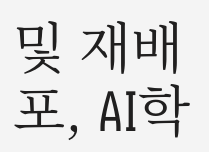및 재배포, AI학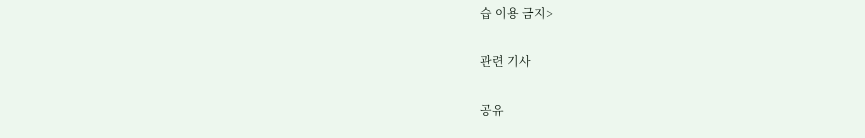습 이용 금지>

관련 기사

공유